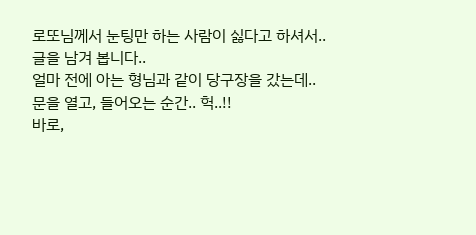로또님께서 눈팅만 하는 사람이 싫다고 하셔서..
글을 남겨 봅니다..
얼마 전에 아는 형님과 같이 당구장을 갔는데..
문을 열고, 들어오는 순간.. 헉..!!
바로,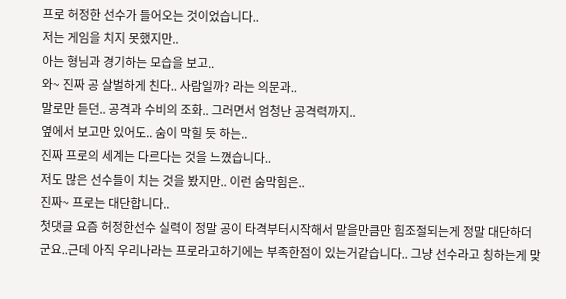프로 허정한 선수가 들어오는 것이었습니다..
저는 게임을 치지 못했지만..
아는 형님과 경기하는 모습을 보고..
와~ 진짜 공 살벌하게 친다.. 사람일까? 라는 의문과..
말로만 듣던.. 공격과 수비의 조화.. 그러면서 엄청난 공격력까지..
옆에서 보고만 있어도.. 숨이 막힐 듯 하는..
진짜 프로의 세계는 다르다는 것을 느꼈습니다..
저도 많은 선수들이 치는 것을 봤지만.. 이런 숨막힘은..
진짜~ 프로는 대단합니다..
첫댓글 요즘 허정한선수 실력이 정말 공이 타격부터시작해서 맡을만큼만 힘조절되는게 정말 대단하더군요..근데 아직 우리나라는 프로라고하기에는 부족한점이 있는거같습니다.. 그냥 선수라고 칭하는게 맞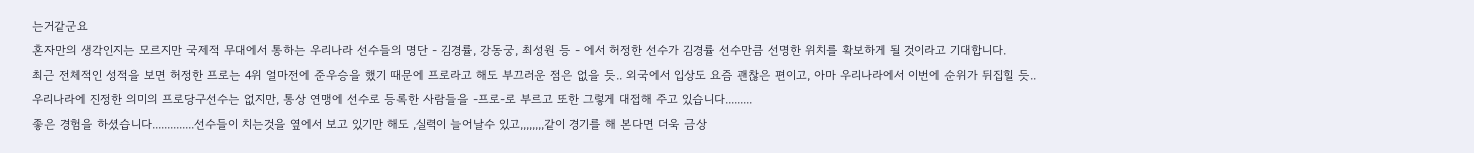는거같군요
혼자만의 생각인지는 모르지만 국제적 무대에서 통하는 우리나라 선수들의 명단 - 김경률, 강동궁, 최성원 등 - 에서 허정한 선수가 김경률 선수만큼 선명한 위치를 확보하게 될 것이라고 기대합니다.
최근 전체적인 성적을 보면 허정한 프로는 4위 얼마전에 준우승을 했기 때문에 프로라고 해도 부끄러운 점은 없을 듯.. 외국에서 입상도 요즘 괜찮은 편이고, 아마 우리나라에서 이번에 순위가 뒤집힐 듯..
우리나라에 진정한 의미의 프로당구선수는 없지만, 통상 연맹에 선수로 등록한 사람들을 -프로-로 부르고 또한 그렇게 대접해 주고 있습니다.........
좋은 경험을 하셨습니다..............선수들이 치는것을 옆에서 보고 있기만 해도 ,실력이 늘어날수 있고,,,,,,,,같이 경기를 해 본다면 더욱 금상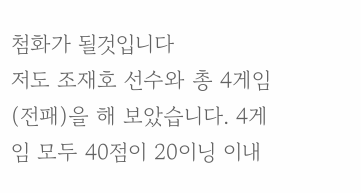첨화가 될것입니다
저도 조재호 선수와 총 4게임(전패)을 해 보았습니다. 4게임 모두 40점이 20이닝 이내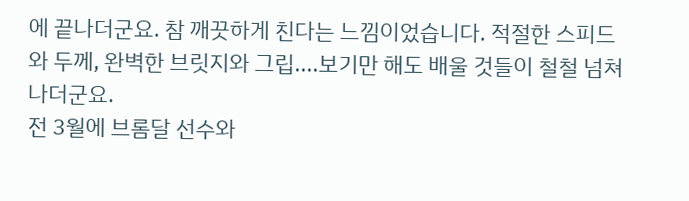에 끝나더군요. 참 깨끗하게 친다는 느낌이었습니다. 적절한 스피드와 두께, 완벽한 브릿지와 그립....보기만 해도 배울 것들이 철철 넘쳐 나더군요.
전 3월에 브롬달 선수와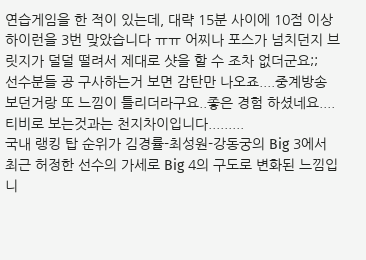연습게임을 한 적이 있는데, 대략 15분 사이에 10점 이상 하이런을 3번 맞았습니다 ㅠㅠ 어찌나 포스가 넘치던지 브릿지가 덜덜 떨려서 제대로 샷을 할 수 조차 없더군요;;
선수분들 공 구사하는거 보면 감탄만 나오죠....중계방송 보던거랑 또 느낌이 틀리더라구요..좋은 경험 하셨네요....
티비로 보는것과는 천지차이입니다.........
국내 랭킹 탑 순위가 김경률-최성원-강동궁의 Big 3에서 최근 허정한 선수의 가세로 Big 4의 구도로 변화된 느낌입니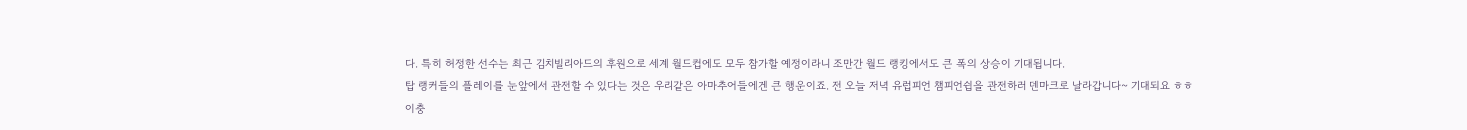다. 특히 허정한 선수는 최근 김치빌리아드의 후원으로 세계 월드컵에도 모두 참가할 예정이라니 조만간 월드 랭킹에서도 큰 폭의 상승이 기대됩니다.
탑 랭커들의 플레이를 눈앞에서 관전할 수 있다는 것은 우리같은 아마추어들에겐 큰 행운이죠. 전 오늘 저녁 유럽피언 챔피언쉽을 관전하러 덴마크로 날라갑니다~ 기대되요 ㅎㅎ
이충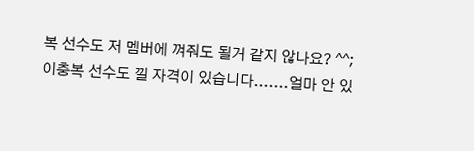복 선수도 저 멤버에 껴줘도 될거 같지 않나요? ^^;
이충복 선수도 낄 자격이 있습니다.......얼마 안 있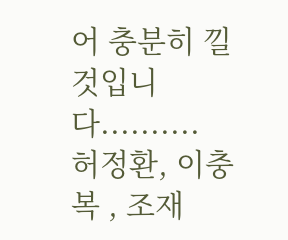어 충분히 낄것입니다..........
허정환, 이충복 , 조재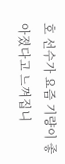호 선수가 요즘 기량이 좋아졌다고 느껴집니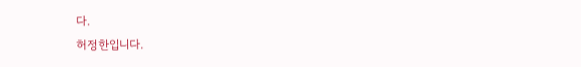다.
허정한입니다.